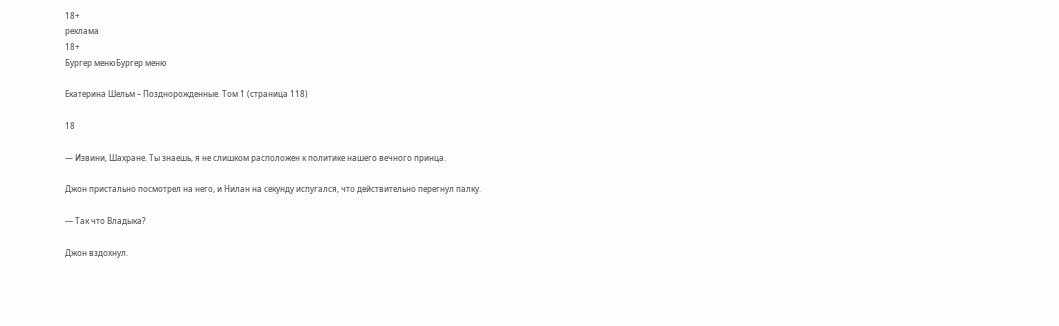18+
реклама
18+
Бургер менюБургер меню

Екатерина Шельм – Позднорожденные. Том 1 (страница 118)

18

— Извини, Шахране. Ты знаешь, я не слишком расположен к политике нашего вечного принца.

Джон пристально посмотрел на него, и Нилан на секунду испугался, что действительно перегнул палку.

— Так что Владыка?

Джон вздохнул.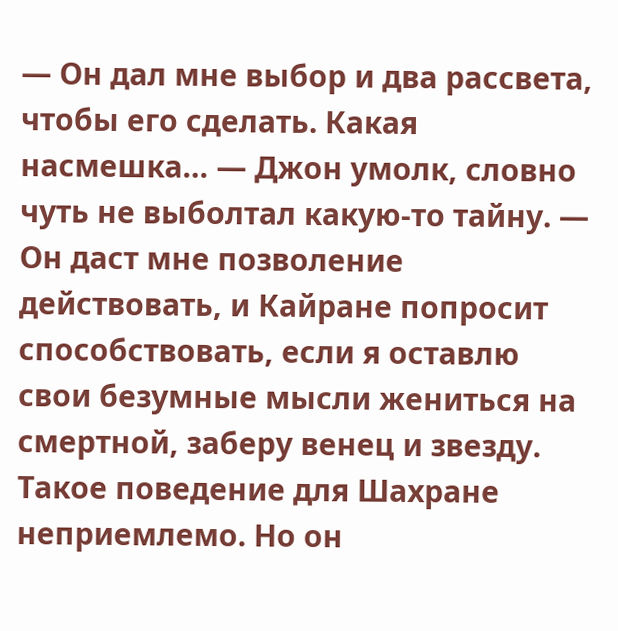— Он дал мне выбор и два рассвета, чтобы его сделать. Какая насмешка… — Джон умолк, словно чуть не выболтал какую-то тайну. — Он даст мне позволение действовать, и Кайране попросит способствовать, если я оставлю свои безумные мысли жениться на смертной, заберу венец и звезду. Такое поведение для Шахране неприемлемо. Но он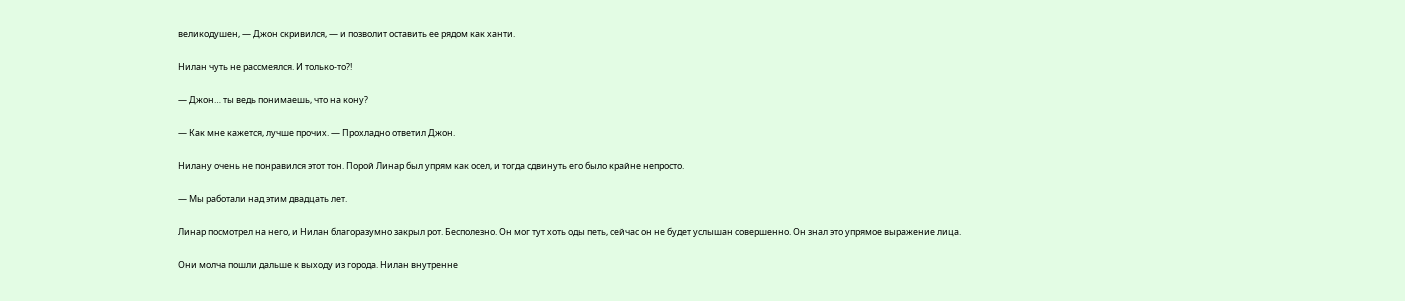великодушен, — Джон скривился, — и позволит оставить ее рядом как ханти.

Нилан чуть не рассмеялся. И только-то?!

— Джон… ты ведь понимаешь, что на кону?

— Как мне кажется, лучше прочих. — Прохладно ответил Джон.

Нилану очень не понравился этот тон. Порой Линар был упрям как осел, и тогда сдвинуть его было крайне непросто.

— Мы работали над этим двадцать лет.

Линар посмотрел на него, и Нилан благоразумно закрыл рот. Бесполезно. Он мог тут хоть оды петь, сейчас он не будет услышан совершенно. Он знал это упрямое выражение лица.

Они молча пошли дальше к выходу из города. Нилан внутренне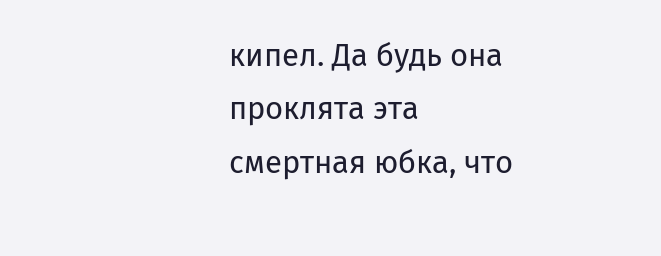кипел. Да будь она проклята эта смертная юбка, что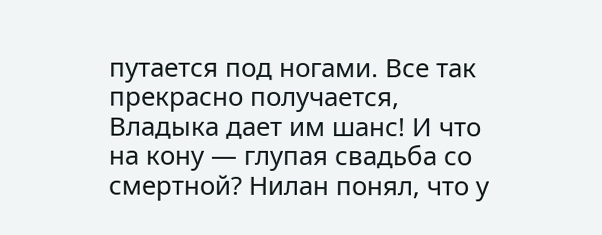путается под ногами. Все так прекрасно получается, Владыка дает им шанс! И что на кону — глупая свадьба со смертной? Нилан понял, что у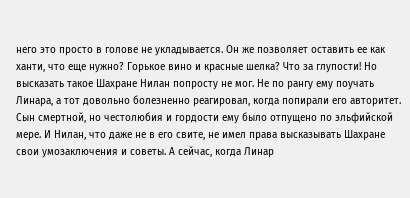него это просто в голове не укладывается. Он же позволяет оставить ее как ханти, что еще нужно? Горькое вино и красные шелка? Что за глупости! Но высказать такое Шахране Нилан попросту не мог. Не по рангу ему поучать Линара, а тот довольно болезненно реагировал, когда попирали его авторитет. Сын смертной, но честолюбия и гордости ему было отпущено по эльфийской мере. И Нилан, что даже не в его свите, не имел права высказывать Шахране свои умозаключения и советы. А сейчас, когда Линар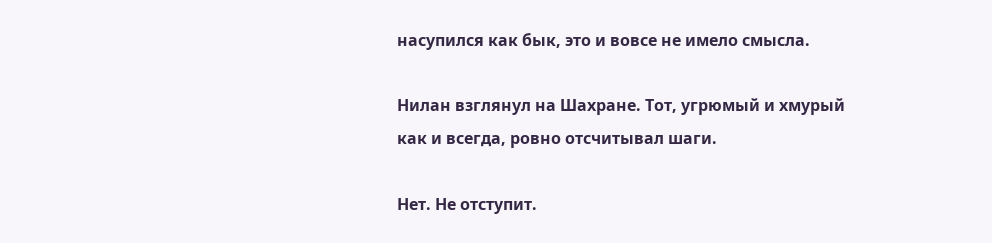насупился как бык, это и вовсе не имело смысла.

Нилан взглянул на Шахране. Тот, угрюмый и хмурый как и всегда, ровно отсчитывал шаги.

Нет. Не отступит.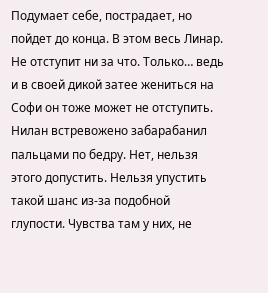Подумает себе, пострадает, но пойдет до конца. В этом весь Линар. Не отступит ни за что. Только… ведь и в своей дикой затее жениться на Софи он тоже может не отступить. Нилан встревожено забарабанил пальцами по бедру. Нет, нельзя этого допустить. Нельзя упустить такой шанс из-за подобной глупости. Чувства там у них, не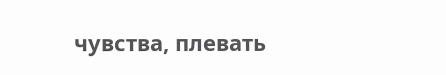чувства, плевать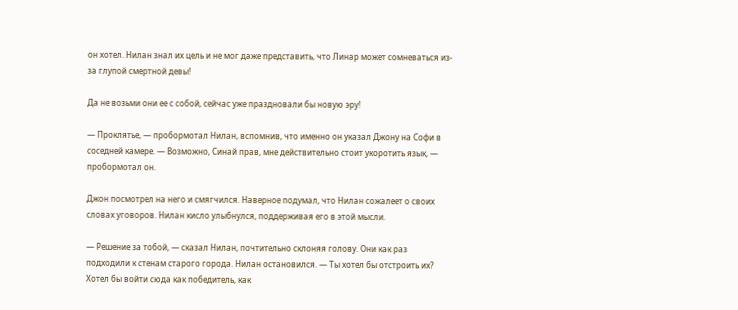он хотел. Нилан знал их цель и не мог даже представить, что Линар может сомневаться из-за глупой смертной девы!

Да не возьми они ее с собой, сейчас уже праздновали бы новую эру!

— Проклятье, — пробормотал Нилан, вспомнив, что именно он указал Джону на Софи в соседней камере. — Возможно, Синай прав, мне действительно стоит укоротить язык, — пробормотал он.

Джон посмотрел на него и смягчился. Наверное подумал, что Нилан сожалеет о своих словах уговоров. Нилан кисло улыбнулся, поддерживая его в этой мысли.

— Решение за тобой, — сказал Нилан, почтительно склоняя голову. Они как раз подходили к стенам старого города. Нилан остановился. — Ты хотел бы отстроить их? Хотел бы войти сюда как победитель, как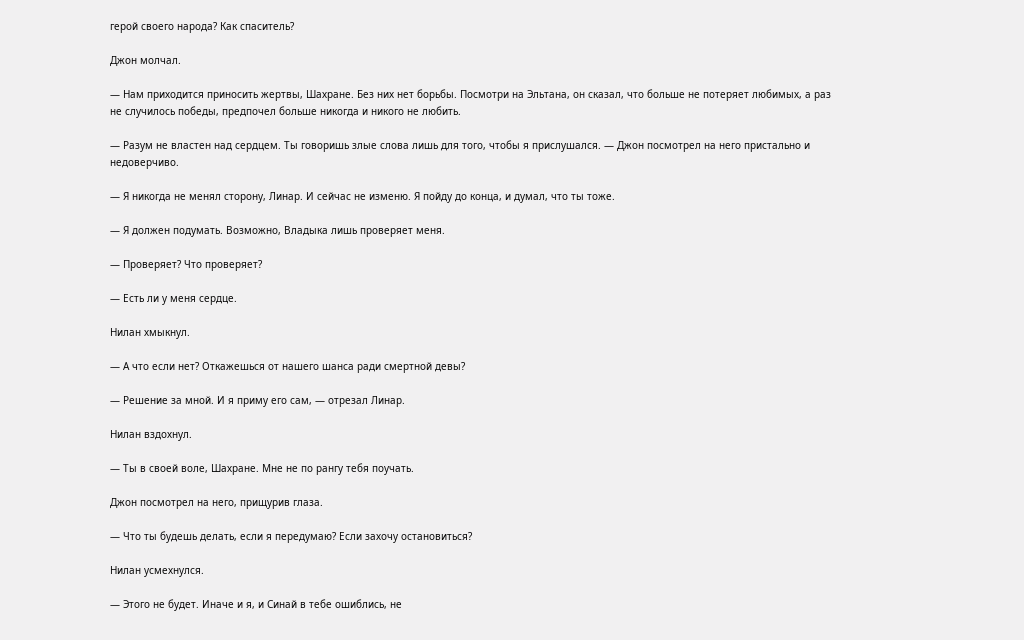герой своего народа? Как спаситель?

Джон молчал.

— Нам приходится приносить жертвы, Шахране. Без них нет борьбы. Посмотри на Эльтана, он сказал, что больше не потеряет любимых, а раз не случилось победы, предпочел больше никогда и никого не любить.

— Разум не властен над сердцем. Ты говоришь злые слова лишь для того, чтобы я прислушался. — Джон посмотрел на него пристально и недоверчиво.

— Я никогда не менял сторону, Линар. И сейчас не изменю. Я пойду до конца, и думал, что ты тоже.

— Я должен подумать. Возможно, Владыка лишь проверяет меня.

— Проверяет? Что проверяет?

— Есть ли у меня сердце.

Нилан хмыкнул.

— А что если нет? Откажешься от нашего шанса ради смертной девы?

— Решение за мной. И я приму его сам, — отрезал Линар.

Нилан вздохнул.

— Ты в своей воле, Шахране. Мне не по рангу тебя поучать.

Джон посмотрел на него, прищурив глаза.

— Что ты будешь делать, если я передумаю? Если захочу остановиться?

Нилан усмехнулся.

— Этого не будет. Иначе и я, и Синай в тебе ошиблись, не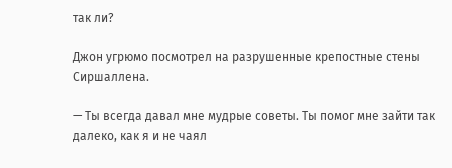так ли?

Джон угрюмо посмотрел на разрушенные крепостные стены Сиршаллена.

— Ты всегда давал мне мудрые советы. Ты помог мне зайти так далеко, как я и не чаял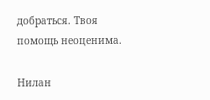добраться. Твоя помощь неоценима.

Нилан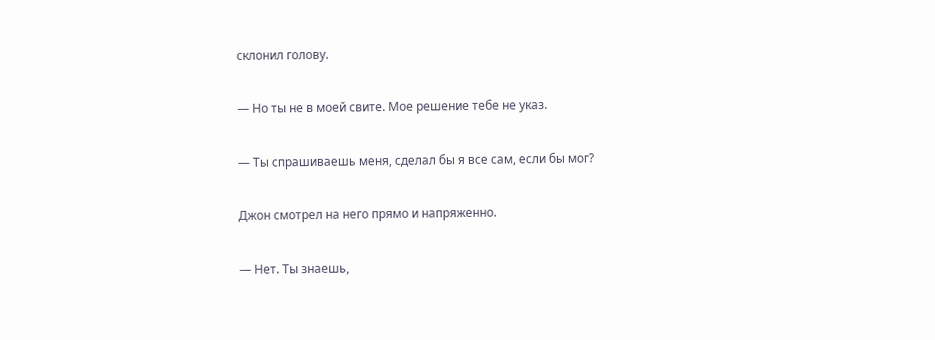склонил голову.

— Но ты не в моей свите. Мое решение тебе не указ.

— Ты спрашиваешь меня, сделал бы я все сам, если бы мог?

Джон смотрел на него прямо и напряженно.

— Нет. Ты знаешь,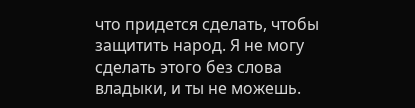что придется сделать, чтобы защитить народ. Я не могу сделать этого без слова владыки, и ты не можешь.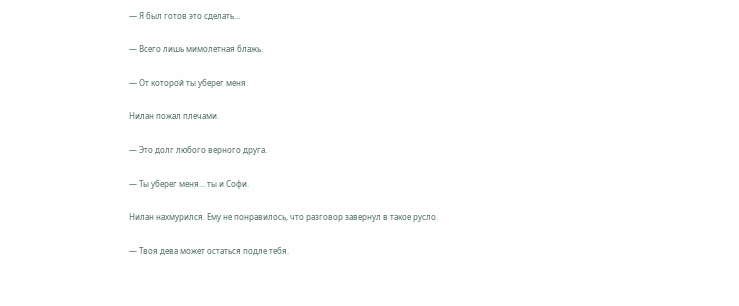— Я был готов это сделать…

— Всего лишь мимолетная блажь.

— От которой ты уберег меня.

Нилан пожал плечами.

— Это долг любого верного друга.

— Ты уберег меня… ты и Софи.

Нилан нахмурился. Ему не понравилось, что разговор завернул в такое русло.

— Твоя дева может остаться подле тебя.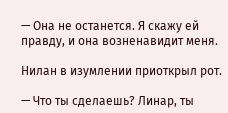— Она не останется. Я скажу ей правду, и она возненавидит меня.

Нилан в изумлении приоткрыл рот.

— Что ты сделаешь? Линар, ты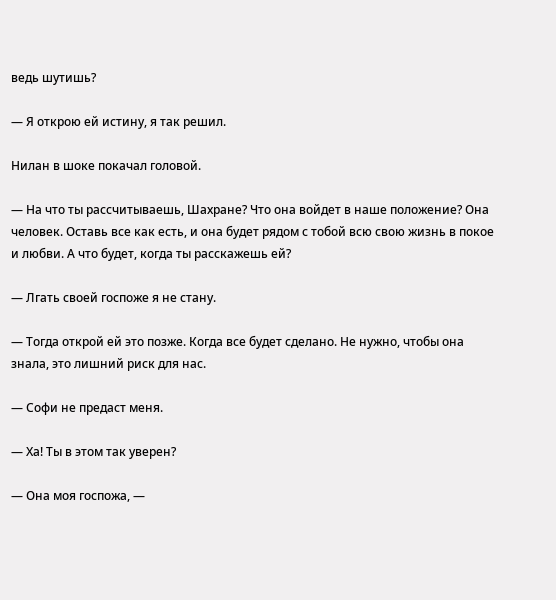ведь шутишь?

— Я открою ей истину, я так решил.

Нилан в шоке покачал головой.

— На что ты рассчитываешь, Шахране? Что она войдет в наше положение? Она человек. Оставь все как есть, и она будет рядом с тобой всю свою жизнь в покое и любви. А что будет, когда ты расскажешь ей?

— Лгать своей госпоже я не стану.

— Тогда открой ей это позже. Когда все будет сделано. Не нужно, чтобы она знала, это лишний риск для нас.

— Софи не предаст меня.

— Ха! Ты в этом так уверен?

— Она моя госпожа, —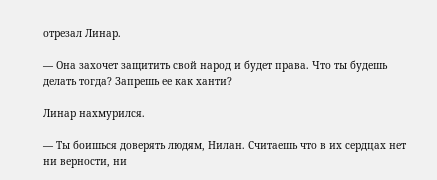отрезал Линар.

— Она захочет защитить свой народ и будет права. Что ты будешь делать тогда? Запрешь ее как ханти?

Линар нахмурился.

— Ты боишься доверять людям, Нилан. Считаешь что в их сердцах нет ни верности, ни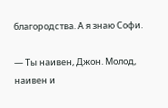благородства. А я знаю Софи.

— Ты наивен, Джон. Молод, наивен и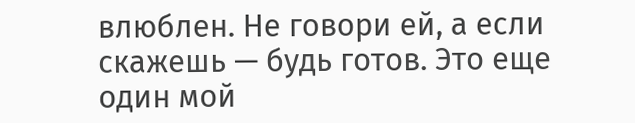влюблен. Не говори ей, а если скажешь — будь готов. Это еще один мой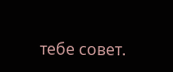тебе совет.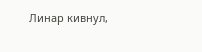Линар кивнул,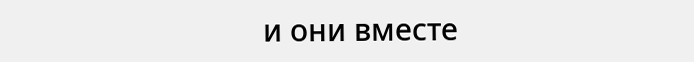и они вместе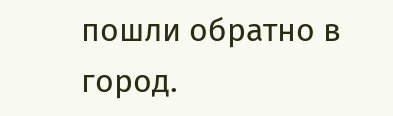пошли обратно в город.